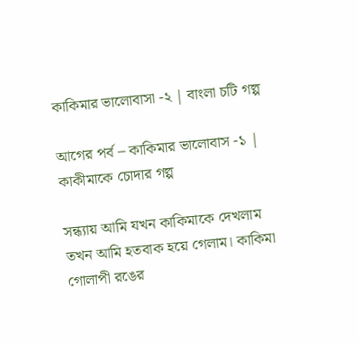কাকিমার ভালোবাসা -২ | বাংলা চটি গল্প

আগের পর্ব – কাকিমার ভালোবাস -১ | কাকীমাকে চোদার গল্প

সন্ধ্যায় আমি যখন কাকিমাকে দেখলাম তখন আমি হতবাক হয়ে গেলাম। কাকিমা গোলাপী রঙের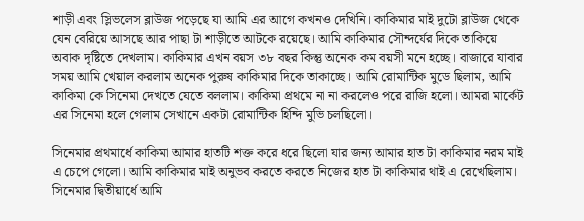শাড়ী এবং স্লিভলেস ব্লাউজ পড়েছে যা আমি এর আগে কখনও দেখিনি। কাকিমার মাই দুটো ব্লাউজ থেকে যেন বেরিয়ে আসছে আর পাছা টা শাড়ীতে আটকে রয়েছে। আমি কাকিমার সৌন্দর্যের দিকে তাকিয়ে অবাক দৃষ্টিতে দেখলাম। কাকিমার এখন বয়স ৩৮ বছর কিন্তু অনেক কম বয়সী মনে হচ্ছে। বাজারে যাবার সময় আমি খেয়াল করলাম অনেক পুরুষ কাকিমার দিকে তাকাচ্ছে। আমি রোমান্টিক মুডে ছিলাম, আমি কাকিমা কে সিনেমা দেখতে যেতে বললাম। কাকিমা প্রথমে না না করলেও পরে রাজি হলো। আমরা মার্কেট এর সিনেমা হলে গেলাম সেখানে একটা রোমান্টিক হিন্দি মুভি চলছিলো।

সিনেমার প্রথমার্ধে কাকিমা আমার হাতটি শক্ত করে ধরে ছিলো যার জন্য আমার হাত টা কাকিমার নরম মাই এ চেপে গেলো। আমি কাকিমার মাই অনুভব করতে করতে নিজের হাত টা কাকিমার থাই এ রেখেছিলাম। সিনেমার দ্বিতীয়ার্ধে আমি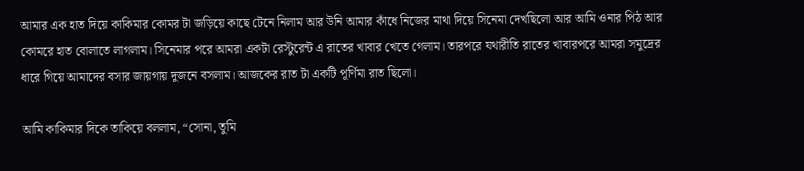আমার এক হাত দিয়ে কাকিমার কোমর টা জড়িয়ে কাছে টেনে নিলাম আর উনি আমার কাঁধে নিজের মাথা দিয়ে সিনেমা দেখছিলো আর আমি ওনার পিঠ আর কোমরে হাত বোলাতে লাগলাম। সিনেমার পরে আমরা একটা রেস্টুরেন্ট এ রাতের খাবার খেতে গেলাম। তারপরে যথারীতি রাতের খাবারপরে আমরা সমুদ্রের ধারে গিয়ে আমাদের বসার জায়গায় দুজনে বসলাম। আজকের রাত টা একটি পূর্ণিমা রাত ছিলো।

আমি কাকিমার দিকে তাকিয়ে বললাম, “সোনা, তুমি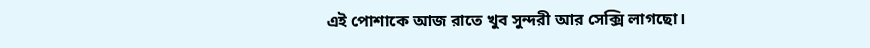এই পোশাকে আজ রাতে খুব সুন্দরী আর সেক্সি লাগছো।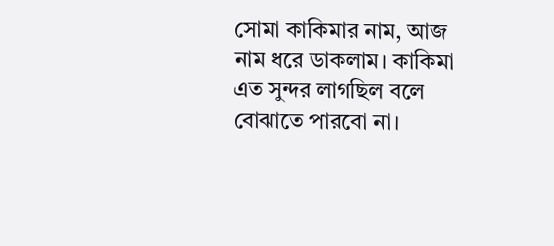সোমা কাকিমার নাম, আজ নাম ধরে ডাকলাম। কাকিমা এত সুন্দর লাগছিল বলে বোঝাতে পারবো না।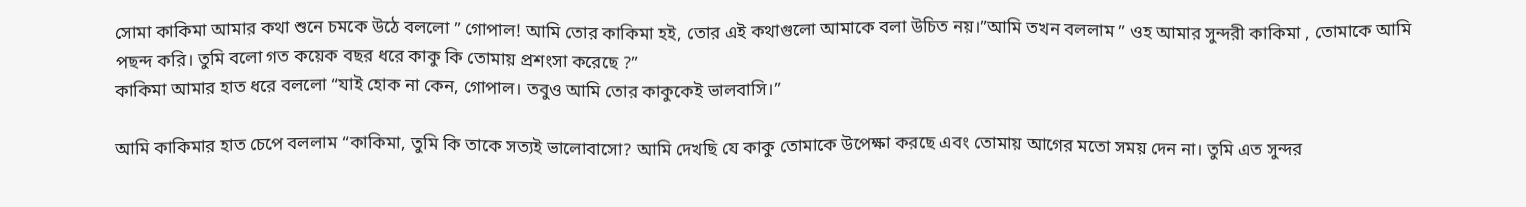সোমা কাকিমা আমার কথা শুনে চমকে উঠে বললো ” গোপাল! আমি তোর কাকিমা হই, তোর এই কথাগুলো আমাকে বলা উচিত নয়।”আমি তখন বললাম ” ওহ আমার সুন্দরী কাকিমা , তোমাকে আমি পছন্দ করি। তুমি বলো গত কয়েক বছর ধরে কাকু কি তোমায় প্রশংসা করেছে ?”
কাকিমা আমার হাত ধরে বললো “যাই হোক না কেন, গোপাল। তবুও আমি তোর কাকুকেই ভালবাসি।”

আমি কাকিমার হাত চেপে বললাম “কাকিমা, তুমি কি তাকে সত্যই ভালোবাসো? আমি দেখছি যে কাকু তোমাকে উপেক্ষা করছে এবং তোমায় আগের মতো সময় দেন না। তুমি এত সুন্দর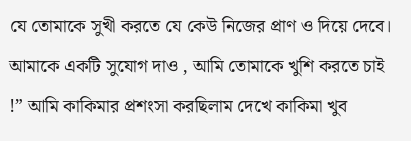যে তোমাকে সুখী করতে যে কেউ নিজের প্রাণ ও দিয়ে দেবে। আমাকে একটি সুযোগ দাও , আমি তোমাকে খুশি করতে চাই !” আমি কাকিমার প্রশংসা করছিলাম দেখে কাকিমা খুব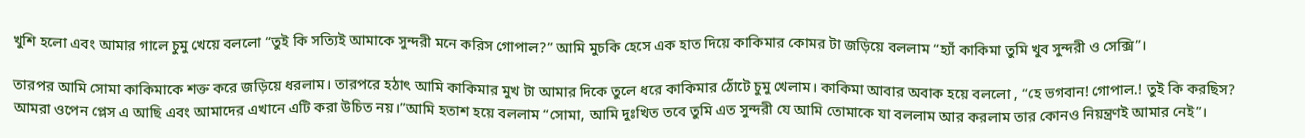খুশি হলো এবং আমার গালে চুমু খেয়ে বললো “তুই কি সত্যিই আমাকে সুন্দরী মনে করিস গোপাল?” আমি মুচকি হেসে এক হাত দিয়ে কাকিমার কোমর টা জড়িয়ে বললাম “হ্যাঁ কাকিমা তুমি খুব সুন্দরী ও সেক্সি”।

তারপর আমি সোমা কাকিমাকে শক্ত করে জড়িয়ে ধরলাম। তারপরে হঠাৎ আমি কাকিমার মুখ টা আমার দিকে তুলে ধরে কাকিমার ঠোঁটে চুমু খেলাম। কাকিমা আবার অবাক হয়ে বললো , “হে ভগবান! গোপাল.! তুই কি করছিস? আমরা ওপেন প্লেস এ আছি এবং আমাদের এখানে এটি করা উচিত নয়।”আমি হতাশ হয়ে বললাম “সোমা, আমি দুঃখিত তবে তুমি এত সুন্দরী যে আমি তোমাকে যা বললাম আর করলাম তার কোনও নিয়ন্ত্রণই আমার নেই”।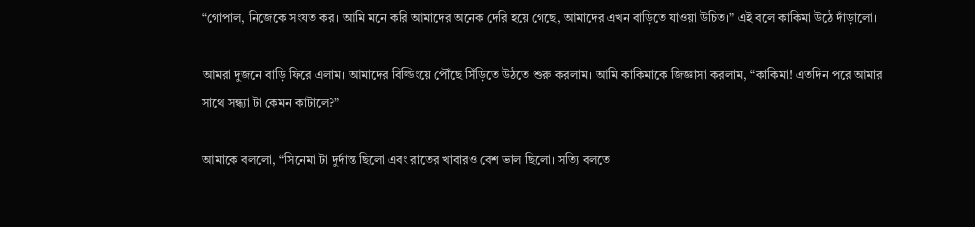“গোপাল, নিজেকে সংযত কর। আমি মনে করি আমাদের অনেক দেরি হয়ে গেছে, আমাদের এখন বাড়িতে যাওয়া উচিত।” এই বলে কাকিমা উঠে দাঁড়ালো।

আমরা দুজনে বাড়ি ফিরে এলাম। আমাদের বিল্ডিংয়ে পৌঁছে সিঁড়িতে উঠতে শুরু করলাম। আমি কাকিমাকে জিজ্ঞাসা করলাম, “কাকিমা! এতদিন পরে আমার সাথে সন্ধ্যা টা কেমন কাটালে?”

আমাকে বললো, “সিনেমা টা দুর্দান্ত ছিলো এবং রাতের খাবারও বেশ ভাল ছিলো। সত্যি বলতে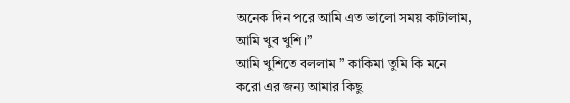অনেক দিন পরে আমি এত ভালো সময় কাটালাম, আমি খুব খুশি।”
আমি খুশিতে বললাম ” কাকিমা তুমি কি মনে করো এর জন্য আমার কিছু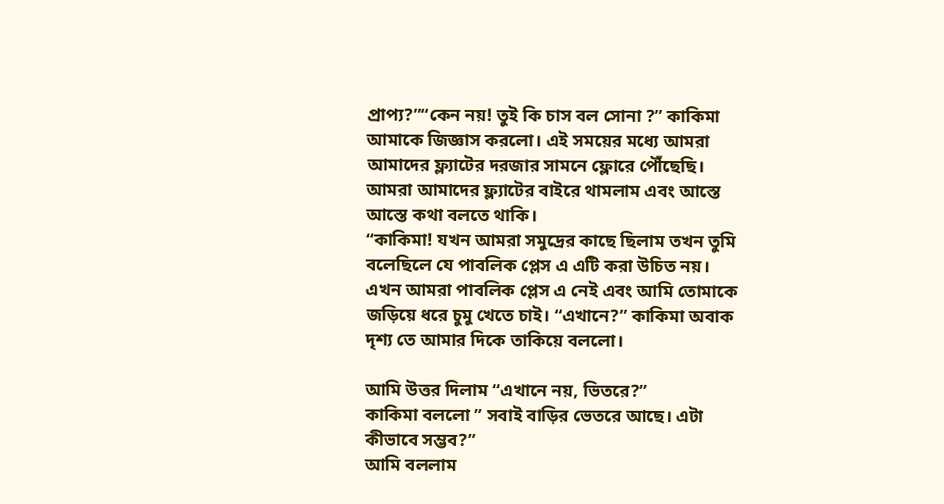প্রাপ্য?”“কেন নয়! তুই কি চাস বল সোনা ?” কাকিমা আমাকে জিজ্ঞাস করলো। এই সময়ের মধ্যে আমরা আমাদের ফ্ল্যাটের দরজার সামনে ফ্লোরে পৌঁছেছি। আমরা আমাদের ফ্ল্যাটের বাইরে থামলাম এবং আস্তে আস্তে কথা বলতে থাকি।
“কাকিমা! যখন আমরা সমুদ্রের কাছে ছিলাম তখন তুমি বলেছিলে যে পাবলিক প্লেস এ এটি করা উচিত নয়। এখন আমরা পাবলিক প্লেস এ নেই এবং আমি তোমাকে জড়িয়ে ধরে চুমু খেতে চাই। “এখানে?” কাকিমা অবাক দৃশ্য তে আমার দিকে তাকিয়ে বললো।

আমি উত্তর দিলাম “এখানে নয়, ভিতরে?”
কাকিমা বললো ” সবাই বাড়ির ভেতরে আছে। এটা কীভাবে সম্ভব?”
আমি বললাম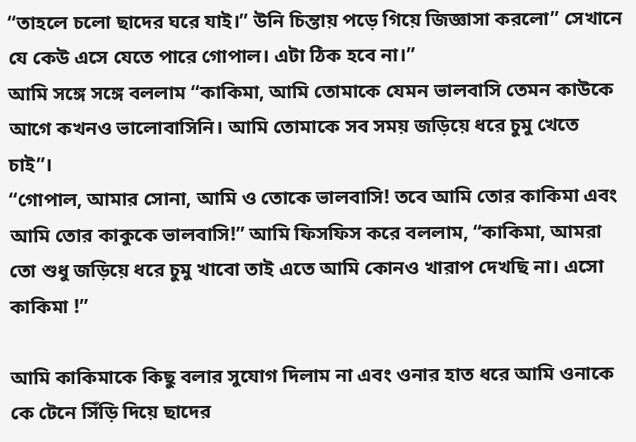“তাহলে চলো ছাদের ঘরে যাই।” উনি চিন্তায় পড়ে গিয়ে জিজ্ঞাসা করলো” সেখানে যে কেউ এসে যেতে পারে গোপাল। এটা ঠিক হবে না।”
আমি সঙ্গে সঙ্গে বললাম “কাকিমা, আমি তোমাকে যেমন ভালবাসি তেমন কাউকে আগে কখনও ভালোবাসিনি। আমি তোমাকে সব সময় জড়িয়ে ধরে চুমু খেতে চাই”।
“গোপাল, আমার সোনা, আমি ও তোকে ভালবাসি! তবে আমি তোর কাকিমা এবং আমি তোর কাকুকে ভালবাসি!” আমি ফিসফিস করে বললাম, “কাকিমা, আমরা তো শুধু জড়িয়ে ধরে চুমু খাবো তাই এতে আমি কোনও খারাপ দেখছি না। এসো কাকিমা !”

আমি কাকিমাকে কিছু বলার সুযোগ দিলাম না এবং ওনার হাত ধরে আমি ওনাকে কে টেনে সিঁড়ি দিয়ে ছাদের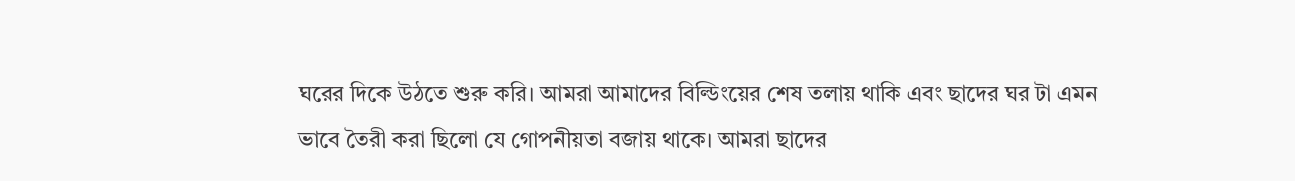ঘরের দিকে উঠতে শুরু করি। আমরা আমাদের বিল্ডিংয়ের শেষ তলায় থাকি এবং ছাদের ঘর টা এমন ভাবে তৈরী করা ছিলো যে গোপনীয়তা বজায় থাকে। আমরা ছাদের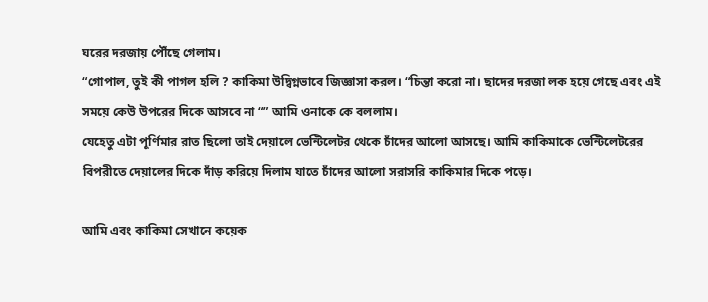ঘরের দরজায় পৌঁছে গেলাম।
“গোপাল, তুই কী পাগল হলি ? কাকিমা উদ্বিগ্নভাবে জিজ্ঞাসা করল। “চিন্তা করো না। ছাদের দরজা লক হয়ে গেছে এবং এই সময়ে কেউ উপরের দিকে আসবে না “” আমি ওনাকে কে বললাম।
যেহেতু এটা পূর্ণিমার রাত ছিলো তাই দেয়ালে ভেন্টিলেটর থেকে চাঁদের আলো আসছে। আমি কাকিমাকে ভেন্টিলেটরের বিপরীতে দেয়ালের দিকে দাঁড় করিয়ে দিলাম যাতে চাঁদের আলো সরাসরি কাকিমার দিকে পড়ে।

আমি এবং কাকিমা সেখানে কয়েক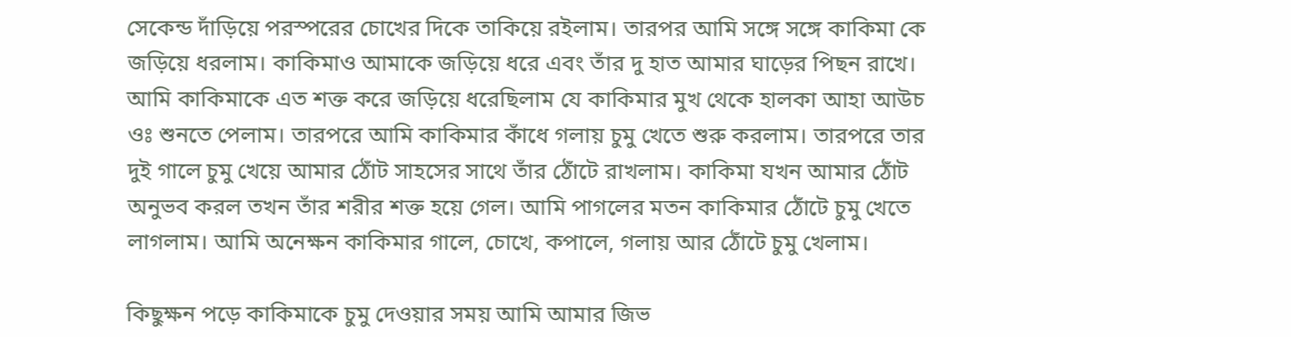সেকেন্ড দাঁড়িয়ে পরস্পরের চোখের দিকে তাকিয়ে রইলাম। তারপর আমি সঙ্গে সঙ্গে কাকিমা কে জড়িয়ে ধরলাম। কাকিমাও আমাকে জড়িয়ে ধরে এবং তাঁর দু হাত আমার ঘাড়ের পিছন রাখে। আমি কাকিমাকে এত শক্ত করে জড়িয়ে ধরেছিলাম যে কাকিমার মুখ থেকে হালকা আহা আউচ ওঃ শুনতে পেলাম। তারপরে আমি কাকিমার কাঁধে গলায় চুমু খেতে শুরু করলাম। তারপরে তার দুই গালে চুমু খেয়ে আমার ঠোঁট সাহসের সাথে তাঁর ঠোঁটে রাখলাম। কাকিমা যখন আমার ঠোঁট অনুভব করল তখন তাঁর শরীর শক্ত হয়ে গেল। আমি পাগলের মতন কাকিমার ঠোঁটে চুমু খেতে লাগলাম। আমি অনেক্ষন কাকিমার গালে, চোখে, কপালে, গলায় আর ঠোঁটে চুমু খেলাম।

কিছুক্ষন পড়ে কাকিমাকে চুমু দেওয়ার সময় আমি আমার জিভ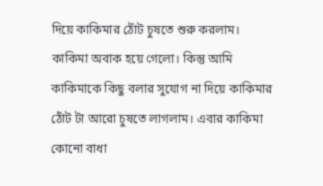দিয়ে কাকিমার ঠোঁট চুষতে শুরু করলাম। কাকিমা অবাক হয়ে গেলো। কিন্তু আমি কাকিমাকে কিছু বলার সুযোগ না দিয়ে কাকিমার ঠোঁট টা আরো চুষতে লাগলাম। এবার কাকিমা কোনো বাধা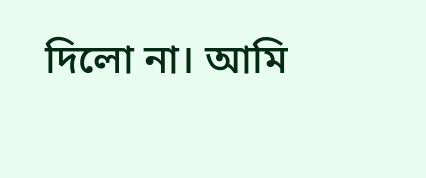দিলো না। আমি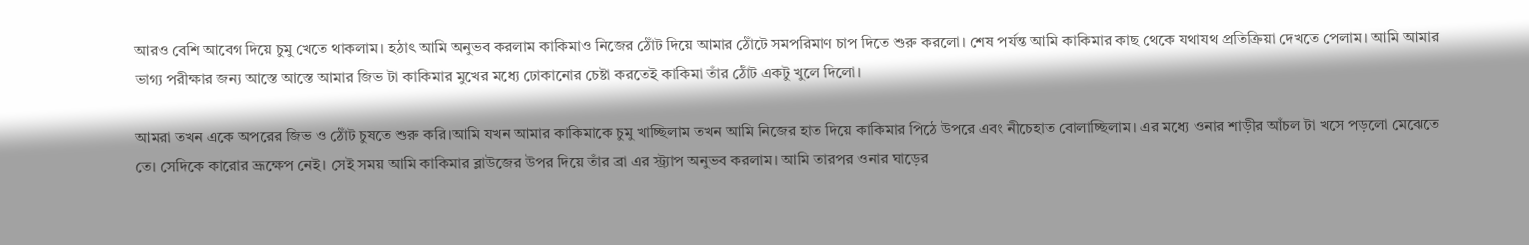আরও বেশি আবেগ দিয়ে চুমু খেতে থাকলাম। হঠাৎ আমি অনুভব করলাম কাকিমাও নিজের ঠোঁট দিয়ে আমার ঠোঁটে সমপরিমাণ চাপ দিতে শুরু করলো। শেষ পর্যন্ত আমি কাকিমার কাছ থেকে যথাযথ প্রতিক্রিয়া দেখতে পেলাম। আমি আমার ভাগ্য পরীক্ষার জন্য আস্তে আস্তে আমার জিভ টা কাকিমার মুখের মধ্যে ঢোকানোর চেষ্টা করতেই কাকিমা তাঁর ঠোঁট একটু খুলে দিলো।

আমরা তখন একে অপরের জিভ ও ঠোঁট চুষতে শুরু করি।আমি যখন আমার কাকিমাকে চুমু খাচ্ছিলাম তখন আমি নিজের হাত দিয়ে কাকিমার পিঠে উপরে এবং নীচেহাত বোলাচ্ছিলাম। এর মধ্যে ওনার শাড়ীর আঁচল টা খসে পড়লো মেঝেতে তে। সেদিকে কারোর ভ্রূক্ষেপ নেই। সেই সময় আমি কাকিমার ব্লাউজের উপর দিয়ে তাঁর ব্রা এর স্ট্র্যাপ অনুভব করলাম। আমি তারপর ওনার ঘাড়ের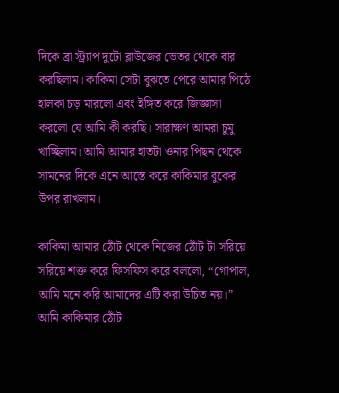দিকে ব্রা স্ট্র্যাপ দুটো ব্লাউজের ভেতর থেকে বার করছিলাম। কাকিমা সেটা বুঝতে পেরে আমার পিঠে হালকা চড় মারলো এবং ইঙ্গিত করে জিজ্ঞাসা করলো যে আমি কী করছি। সারাক্ষণ আমরা চুমু খাচ্ছিলাম। আমি আমার হাতটা ওনার পিছন থেকে সামনের দিকে এনে আস্তে করে কাকিমার বুকের উপর রাখলাম।

কাকিমা আমার ঠোঁট থেকে নিজের ঠোঁট টা সরিয়ে সরিয়ে শক্ত করে ফিসফিস করে বললো, “গোপাল, আমি মনে করি আমাদের এটি করা উচিত নয়।”
আমি কাকিমার ঠোঁট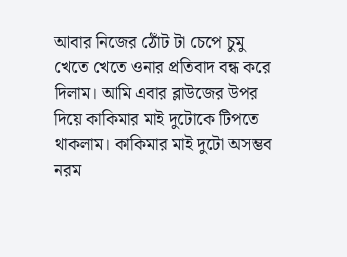আবার নিজের ঠোঁট টা চেপে চুমু খেতে খেতে ওনার প্রতিবাদ বন্ধ করে দিলাম। আমি এবার ব্লাউজের উপর দিয়ে কাকিমার মাই দুটোকে টিপতে থাকলাম। কাকিমার মাই দুটো অসম্ভব নরম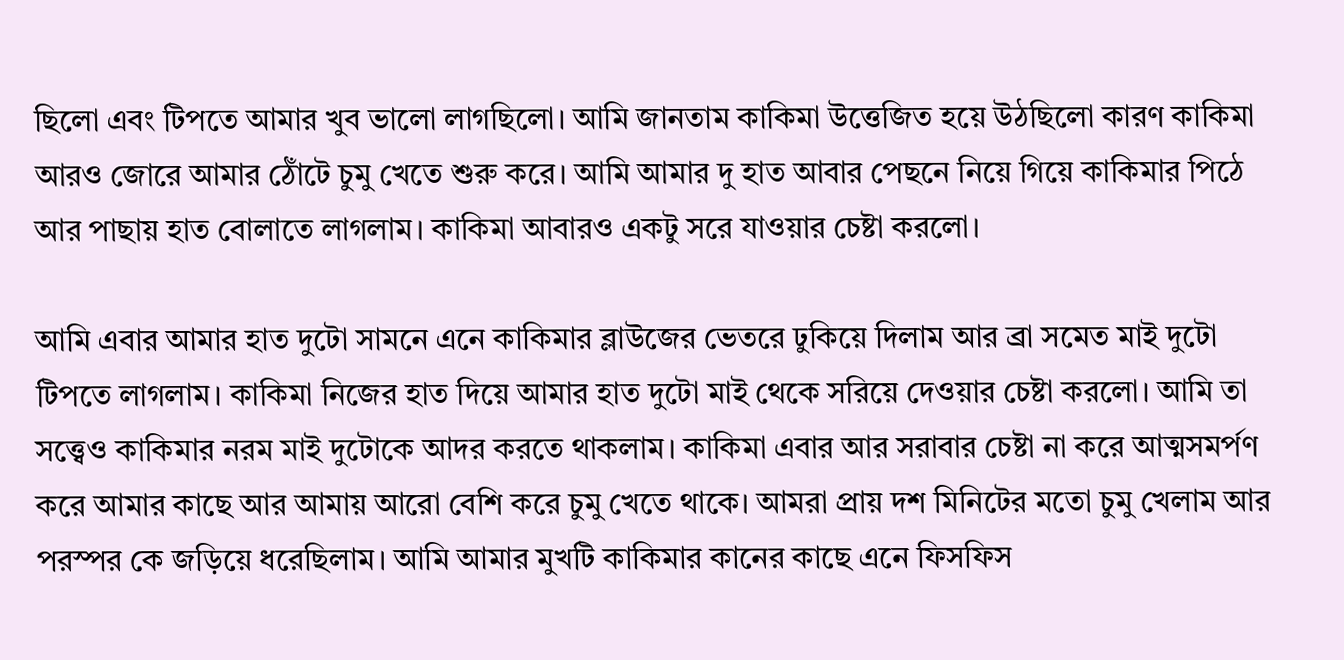ছিলো এবং টিপতে আমার খুব ভালো লাগছিলো। আমি জানতাম কাকিমা উত্তেজিত হয়ে উঠছিলো কারণ কাকিমা আরও জোরে আমার ঠোঁটে চুমু খেতে শুরু করে। আমি আমার দু হাত আবার পেছনে নিয়ে গিয়ে কাকিমার পিঠে আর পাছায় হাত বোলাতে লাগলাম। কাকিমা আবারও একটু সরে যাওয়ার চেষ্টা করলো।

আমি এবার আমার হাত দুটো সামনে এনে কাকিমার ব্লাউজের ভেতরে ঢুকিয়ে দিলাম আর ব্রা সমেত মাই দুটো টিপতে লাগলাম। কাকিমা নিজের হাত দিয়ে আমার হাত দুটো মাই থেকে সরিয়ে দেওয়ার চেষ্টা করলো। আমি তা সত্ত্বেও কাকিমার নরম মাই দুটোকে আদর করতে থাকলাম। কাকিমা এবার আর সরাবার চেষ্টা না করে আত্মসমর্পণ করে আমার কাছে আর আমায় আরো বেশি করে চুমু খেতে থাকে। আমরা প্রায় দশ মিনিটের মতো চুমু খেলাম আর পরস্পর কে জড়িয়ে ধরেছিলাম। আমি আমার মুখটি কাকিমার কানের কাছে এনে ফিসফিস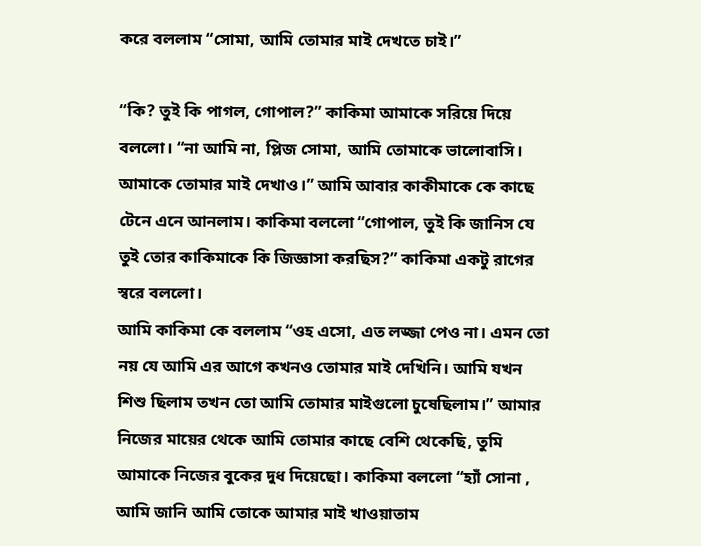করে বললাম “সোমা, আমি তোমার মাই দেখতে চাই।”

“কি? তুই কি পাগল, গোপাল?” কাকিমা আমাকে সরিয়ে দিয়ে বললো। “না আমি না, প্লিজ সোমা, আমি তোমাকে ভালোবাসি। আমাকে তোমার মাই দেখাও।” আমি আবার কাকীমাকে কে কাছে টেনে এনে আনলাম। কাকিমা বললো “গোপাল, তুই কি জানিস যে তুই তোর কাকিমাকে কি জিজ্ঞাসা করছিস?” কাকিমা একটু রাগের স্বরে বললো।
আমি কাকিমা কে বললাম “ওহ এসো, এত লজ্জা পেও না। এমন তো নয় যে আমি এর আগে কখনও তোমার মাই দেখিনি। আমি যখন শিশু ছিলাম তখন তো আমি তোমার মাইগুলো চুষেছিলাম।” আমার নিজের মায়ের থেকে আমি তোমার কাছে বেশি থেকেছি, তুমি আমাকে নিজের বুকের দুধ দিয়েছো। কাকিমা বললো “হ্যাঁ সোনা , আমি জানি আমি তোকে আমার মাই খাওয়াতাম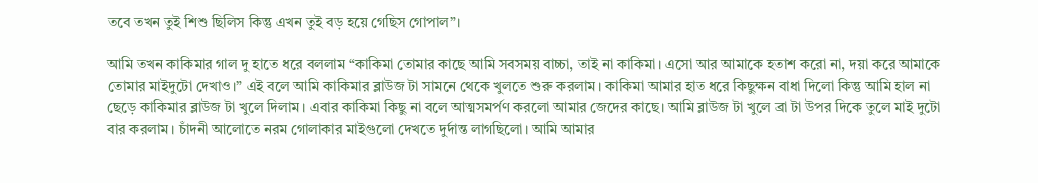তবে তখন তুই শিশু ছিলিস কিন্তু এখন তুই বড় হয়ে গেছিস গোপাল”।

আমি তখন কাকিমার গাল দু হাতে ধরে বললাম “কাকিমা তোমার কাছে আমি সবসময় বাচ্চা, তাই না কাকিমা। এসো আর আমাকে হতাশ করো না, দয়া করে আমাকে তোমার মাইদুটো দেখাও।” এই বলে আমি কাকিমার ব্লাউজ টা সামনে থেকে খুলতে শুরু করলাম। কাকিমা আমার হাত ধরে কিছুক্ষন বাধা দিলো কিন্তু আমি হাল না ছেড়ে কাকিমার ব্লাউজ টা খুলে দিলাম। এবার কাকিমা কিছু না বলে আত্মসমর্পণ করলো আমার জেদের কাছে। আমি ব্লাউজ টা খুলে ব্রা টা উপর দিকে তুলে মাই দুটো বার করলাম। চাঁদনী আলোতে নরম গোলাকার মাইগুলো দেখতে দুর্দান্ত লাগছিলো। আমি আমার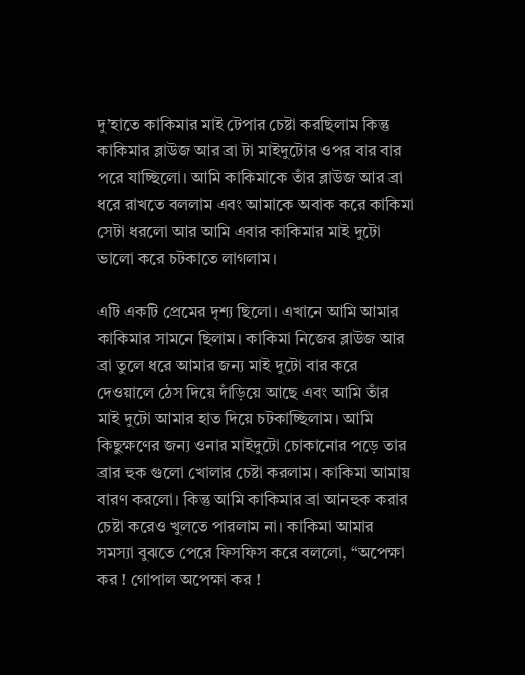দু’হাতে কাকিমার মাই টেপার চেষ্টা করছিলাম কিন্তু কাকিমার ব্লাউজ আর ব্রা টা মাইদুটোর ওপর বার বার পরে যাচ্ছিলো। আমি কাকিমাকে তাঁর ব্লাউজ আর ব্রা ধরে রাখতে বললাম এবং আমাকে অবাক করে কাকিমা সেটা ধরলো আর আমি এবার কাকিমার মাই দুটো ভালো করে চটকাতে লাগলাম।

এটি একটি প্রেমের দৃশ্য ছিলো। এখানে আমি আমার কাকিমার সামনে ছিলাম। কাকিমা নিজের ব্লাউজ আর ব্রা তুলে ধরে আমার জন্য মাই দুটো বার করে দেওয়ালে ঠেস দিয়ে দাঁড়িয়ে আছে এবং আমি তাঁর মাই দুটো আমার হাত দিয়ে চটকাচ্ছিলাম। আমি কিছুক্ষণের জন্য ওনার মাইদুটো চোকানোর পড়ে তার ব্রার হুক গুলো খোলার চেষ্টা করলাম। কাকিমা আমায় বারণ করলো। কিন্তু আমি কাকিমার ব্রা আনহুক করার চেষ্টা করেও খুলতে পারলাম না। কাকিমা আমার সমস্যা বুঝতে পেরে ফিসফিস করে বললো, “অপেক্ষা কর ! গোপাল অপেক্ষা কর !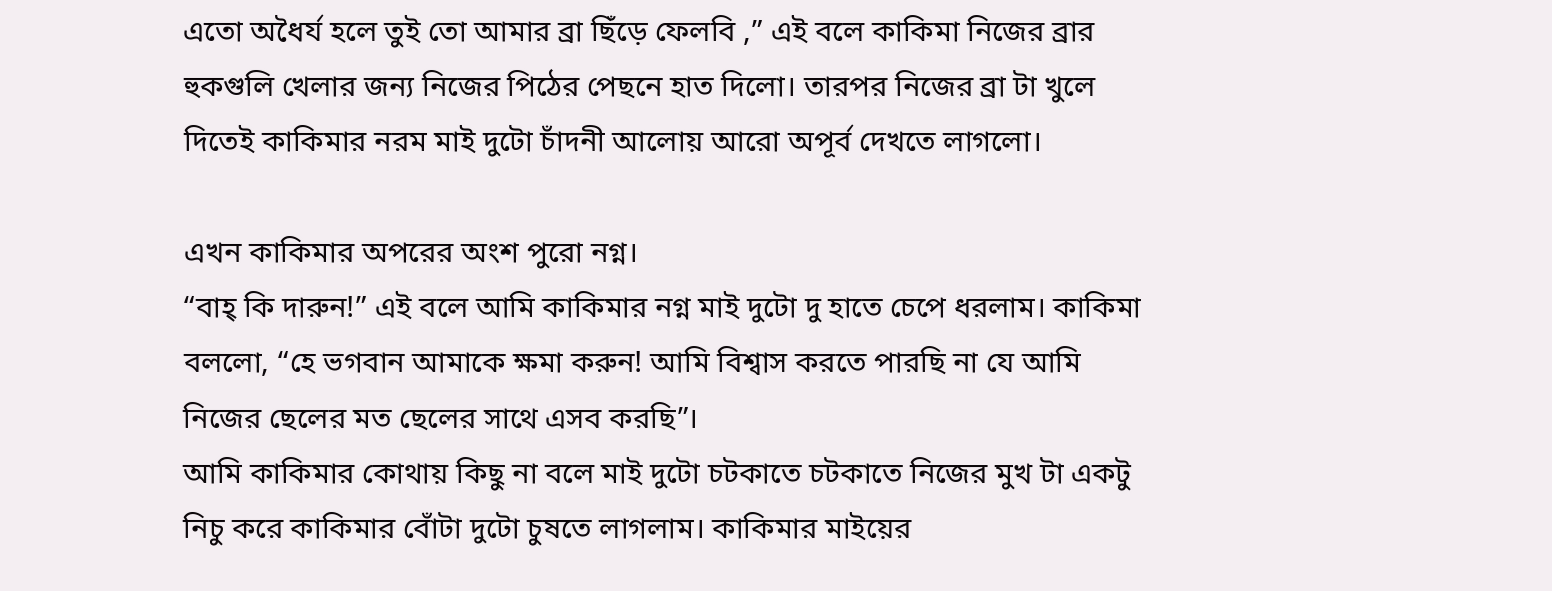এতো অধৈর্য হলে তুই তো আমার ব্রা ছিঁড়ে ফেলবি ,” এই বলে কাকিমা নিজের ব্রার হুকগুলি খেলার জন্য নিজের পিঠের পেছনে হাত দিলো। তারপর নিজের ব্রা টা খুলে দিতেই কাকিমার নরম মাই দুটো চাঁদনী আলোয় আরো অপূর্ব দেখতে লাগলো।

এখন কাকিমার অপরের অংশ পুরো নগ্ন।
“বাহ্ কি দারুন!” এই বলে আমি কাকিমার নগ্ন মাই দুটো দু হাতে চেপে ধরলাম। কাকিমা বললো, “হে ভগবান আমাকে ক্ষমা করুন! আমি বিশ্বাস করতে পারছি না যে আমি নিজের ছেলের মত ছেলের সাথে এসব করছি”।
আমি কাকিমার কোথায় কিছু না বলে মাই দুটো চটকাতে চটকাতে নিজের মুখ টা একটু নিচু করে কাকিমার বোঁটা দুটো চুষতে লাগলাম। কাকিমার মাইয়ের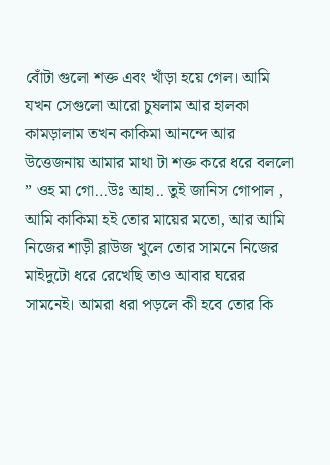বোঁটা গুলো শক্ত এবং খাঁড়া হয়ে গেল। আমি যখন সেগুলো আরো চুষলাম আর হালকা কামড়ালাম তখন কাকিমা আনন্দে আর উত্তেজনায় আমার মাথা টা শক্ত করে ধরে বললো ” ওহ মা গো…উঃ আহা.. তুই জানিস গোপাল , আমি কাকিমা হই তোর মায়ের মতো, আর আমি নিজের শাড়ী ব্লাউজ খুলে তোর সামনে নিজের মাইদুটো ধরে রেখেছি তাও আবার ঘরের সামনেই। আমরা ধরা পড়লে কী হবে তোর কি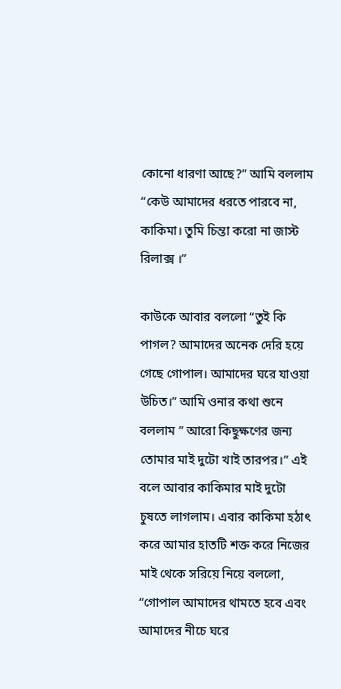কোনো ধারণা আছে?” আমি বললাম “কেউ আমাদের ধরতে পারবে না, কাকিমা। তুমি চিন্তা করো না জাস্ট রিলাক্স ।”

কাউকে আবার বললো “তুই কি পাগল? আমাদের অনেক দেরি হয়ে গেছে গোপাল। আমাদের ঘরে যাওয়া উচিত।” আমি ওনার কথা শুনে বললাম ” আরো কিছুক্ষণের জন্য তোমার মাই দুটো খাই তারপর।” এই বলে আবার কাকিমার মাই দুটো চুষতে লাগলাম। এবার কাকিমা হঠাৎ করে আমার হাতটি শক্ত করে নিজের মাই থেকে সরিয়ে নিয়ে বললো, “গোপাল আমাদের থামতে হবে এবং আমাদের নীচে ঘরে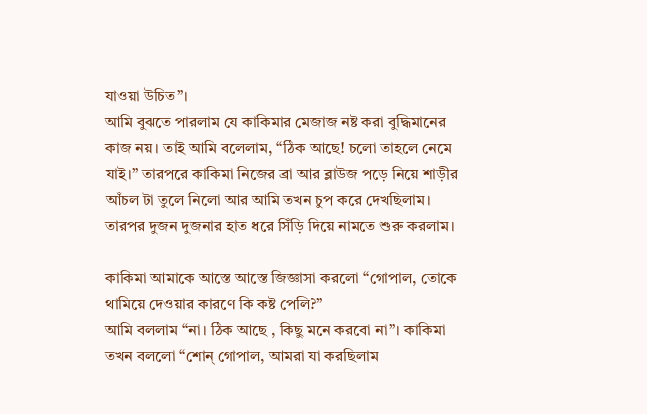যাওয়া উচিত”।
আমি বুঝতে পারলাম যে কাকিমার মেজাজ নষ্ট করা বুদ্ধিমানের কাজ নয়। তাই আমি বলেলাম, “ঠিক আছে! চলো তাহলে নেমে যাই।” তারপরে কাকিমা নিজের ব্রা আর ব্লাউজ পড়ে নিয়ে শাড়ীর আঁচল টা তুলে নিলো আর আমি তখন চুপ করে দেখছিলাম। তারপর দুজন দুজনার হাত ধরে সিঁড়ি দিয়ে নামতে শুরু করলাম।

কাকিমা আমাকে আস্তে আস্তে জিজ্ঞাসা করলো “গোপাল, তোকে থামিয়ে দেওয়ার কারণে কি কষ্ট পেলি?”
আমি বললাম “না। ঠিক আছে , কিছু মনে করবো না”। কাকিমা তখন বললো “শোন্ গোপাল, আমরা যা করছিলাম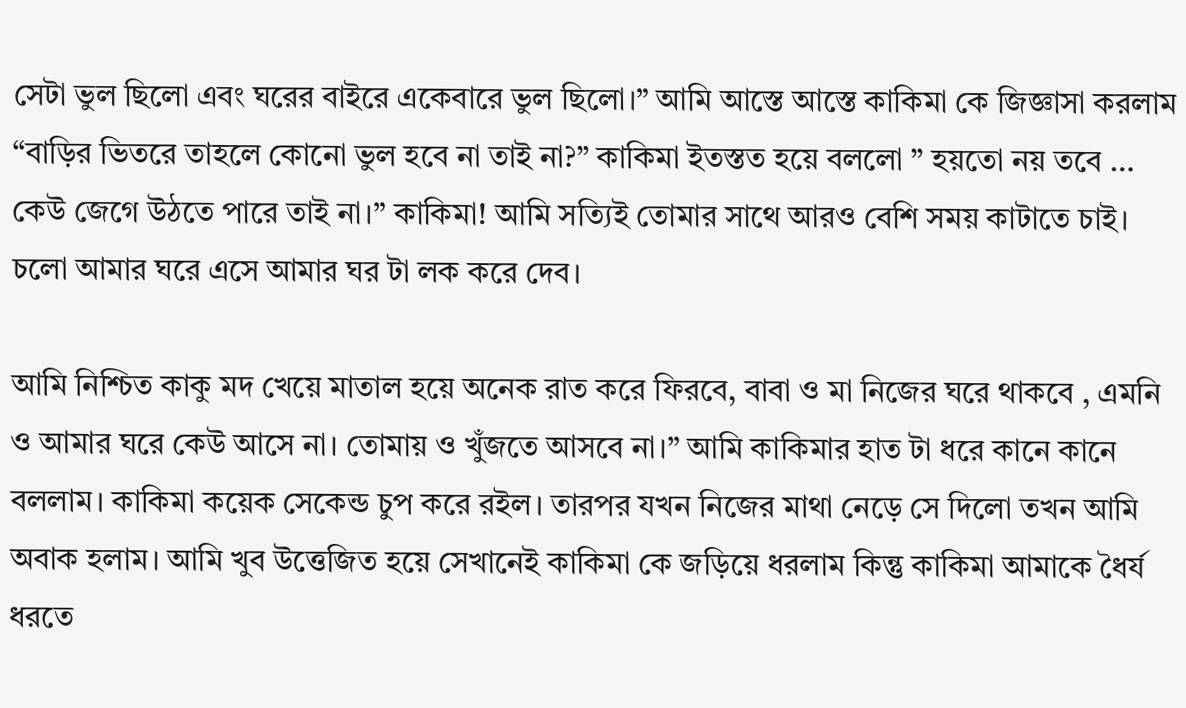সেটা ভুল ছিলো এবং ঘরের বাইরে একেবারে ভুল ছিলো।” আমি আস্তে আস্তে কাকিমা কে জিজ্ঞাসা করলাম “বাড়ির ভিতরে তাহলে কোনো ভুল হবে না তাই না?” কাকিমা ইতস্তত হয়ে বললো ” হয়তো নয় তবে … কেউ জেগে উঠতে পারে তাই না।” কাকিমা! আমি সত্যিই তোমার সাথে আরও বেশি সময় কাটাতে চাই। চলো আমার ঘরে এসে আমার ঘর টা লক করে দেব।

আমি নিশ্চিত কাকু মদ খেয়ে মাতাল হয়ে অনেক রাত করে ফিরবে, বাবা ও মা নিজের ঘরে থাকবে , এমনি ও আমার ঘরে কেউ আসে না। তোমায় ও খুঁজতে আসবে না।” আমি কাকিমার হাত টা ধরে কানে কানে বললাম। কাকিমা কয়েক সেকেন্ড চুপ করে রইল। তারপর যখন নিজের মাথা নেড়ে সে দিলো তখন আমি অবাক হলাম। আমি খুব উত্তেজিত হয়ে সেখানেই কাকিমা কে জড়িয়ে ধরলাম কিন্তু কাকিমা আমাকে ধৈর্য ধরতে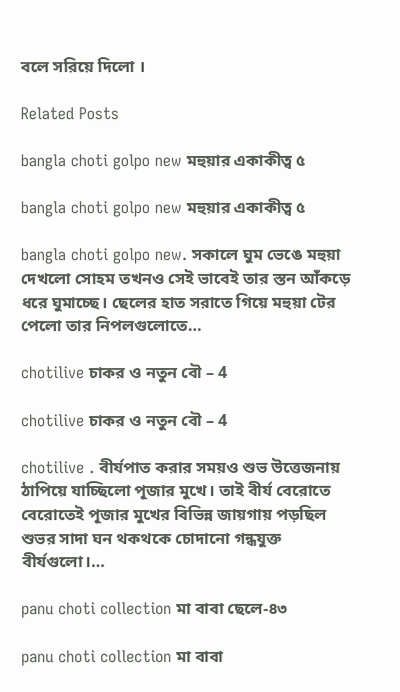বলে সরিয়ে দিলো ।

Related Posts

bangla choti golpo new মহুয়ার একাকীত্ব ৫

bangla choti golpo new মহুয়ার একাকীত্ব ৫

bangla choti golpo new. সকালে ঘুম ভেঙে মহুয়া দেখলো সোহম তখনও সেই ভাবেই তার স্তন আঁকড়ে ধরে ঘুমাচ্ছে। ছেলের হাত সরাতে গিয়ে মহুয়া টের পেলো তার নিপলগুলোতে…

chotilive চাকর ও নতুন বৌ – 4

chotilive চাকর ও নতুন বৌ – 4

chotilive . বীর্যপাত করার সময়ও শুভ উত্তেজনায় ঠাপিয়ে যাচ্ছিলো পূজার মুখে। তাই বীর্য বেরোতে বেরোতেই পূজার মুখের বিভিন্ন জায়গায় পড়ছিল শুভর সাদা ঘন থকথকে চোদানো গন্ধযুক্ত বীর্যগুলো।…

panu choti collection মা বাবা ছেলে-৪৩

panu choti collection মা বাবা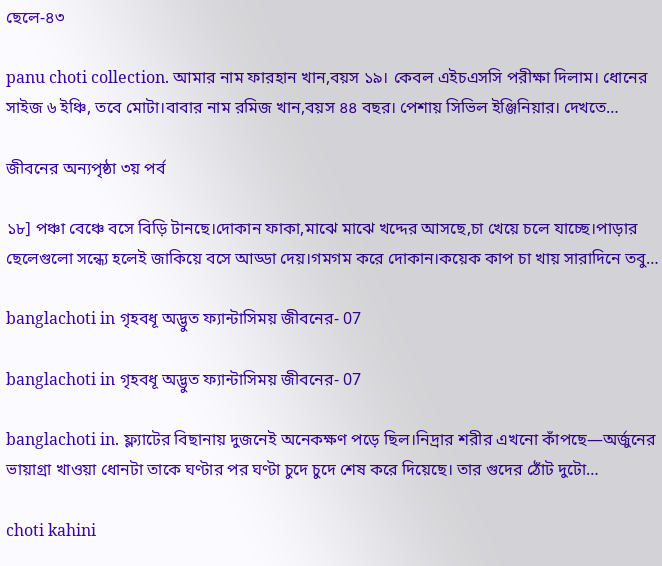ছেলে-৪৩

panu choti collection. আমার নাম ফারহান খান,বয়স ১৯। কেবল এইচএসসি পরীক্ষা দিলাম। ধোনের সাইজ ৬ ইঞ্চি, তবে মোটা।বাবার নাম রমিজ খান,বয়স ৪৪ বছর। পেশায় সিভিল ইঞ্জিনিয়ার। দেখতে…

জীবনের অন্যপৃষ্ঠা ৩য় পর্ব

১৮] পঞ্চা বেঞ্চে বসে বিড়ি টানছে।দোকান ফাকা,মাঝে মাঝে খদ্দের আসছে,চা খেয়ে চলে যাচ্ছে।পাড়ার ছেলেগুলো সন্ধ্যে হলেই জাকিয়ে বসে আড্ডা দেয়।গমগম করে দোকান।কয়েক কাপ চা খায় সারাদিনে তবু…

banglachoti in গৃহবধূ অদ্ভুত ফ্যান্টাসিময় জীবনের- 07

banglachoti in গৃহবধূ অদ্ভুত ফ্যান্টাসিময় জীবনের- 07

banglachoti in. ফ্ল্যাটের বিছানায় দুজনেই অনেকক্ষণ পড়ে ছিল।নিদ্রার শরীর এখনো কাঁপছে—অর্জুনের ভায়াগ্রা খাওয়া ধোনটা তাকে ঘণ্টার পর ঘণ্টা চুদে চুদে শেষ করে দিয়েছে। তার গুদের ঠোঁট দুটো…

choti kahini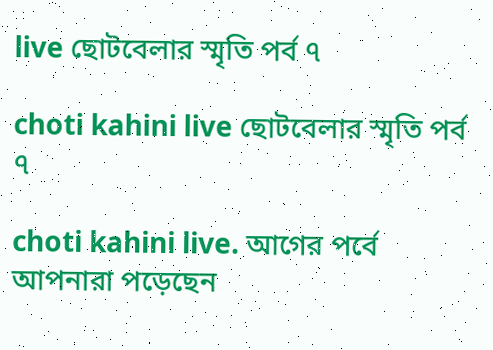live ছোটবেলার স্মৃতি পর্ব ৭

choti kahini live ছোটবেলার স্মৃতি পর্ব ৭

choti kahini live. আগের পর্বে আপনারা পড়েছেন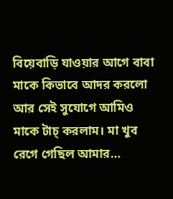বিয়েবাড়ি যাওয়ার আগে বাবা মাকে কিভাবে আদর করলো আর সেই সুযোগে আমিও মাকে টাচ্ করলাম। মা খুব রেগে গেছিল আমার…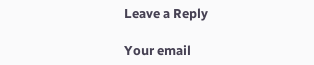Leave a Reply

Your email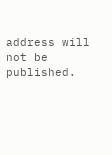address will not be published.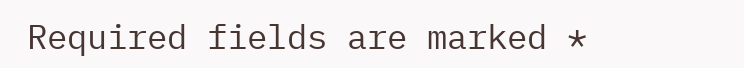Required fields are marked *